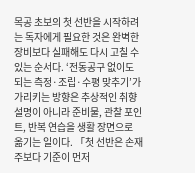목공 초보의 첫 선반을 시작하려는 독자에게 필요한 것은 완벽한 장비보다 실패해도 다시 고칠 수 있는 순서다. ‘전동공구 없이도 되는 측정·조립·수평 맞추기’가 가리키는 방향은 추상적인 취향 설명이 아니라 준비물, 관찰 포인트, 반복 연습을 생활 장면으로 옮기는 일이다. 「첫 선반은 손재주보다 기준이 먼저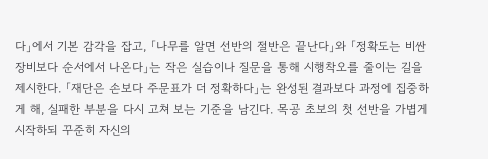다」에서 기본 감각을 잡고, 「나무를 알면 선반의 절반은 끝난다」와 「정확도는 비싼 장비보다 순서에서 나온다」는 작은 실습이나 질문을 통해 시행착오를 줄이는 길을 제시한다. 「재단은 손보다 주문표가 더 정확하다」는 완성된 결과보다 과정에 집중하게 해, 실패한 부분을 다시 고쳐 보는 기준을 남긴다. 목공 초보의 첫 선반을 가볍게 시작하되 꾸준히 자신의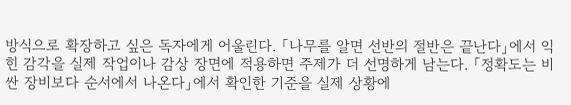방식으로 확장하고 싶은 독자에게 어울린다. 「나무를 알면 선반의 절반은 끝난다」에서 익힌 감각을 실제 작업이나 감상 장면에 적용하면 주제가 더 선명하게 남는다. 「정확도는 비싼 장비보다 순서에서 나온다」에서 확인한 기준을 실제 상황에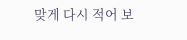맞게 다시 적어 보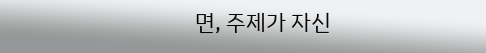면, 주제가 자신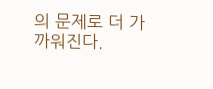의 문제로 더 가까워진다.